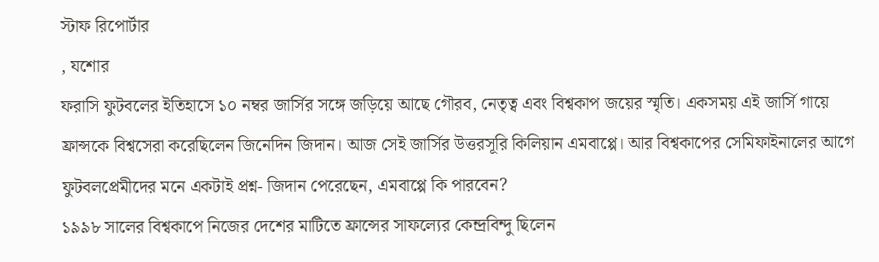স্টাফ রিপোর্টার
, যশোর
ফরাসি ফুটবলের ইতিহাসে ১০ নম্বর জার্সির সঙ্গে জড়িয়ে আছে গৌরব, নেতৃত্ব এবং বিশ্বকাপ জয়ের স্মৃতি। একসময় এই জার্সি গায়ে ফ্রান্সকে বিশ্বসেরা করেছিলেন জিনেদিন জিদান। আজ সেই জার্সির উত্তরসূরি কিলিয়ান এমবাপ্পে। আর বিশ্বকাপের সেমিফাইনালের আগে ফুটবলপ্রেমীদের মনে একটাই প্রশ্ন- জিদান পেরেছেন, এমবাপ্পে কি পারবেন?
১৯৯৮ সালের বিশ্বকাপে নিজের দেশের মাটিতে ফ্রান্সের সাফল্যের কেন্দ্রবিন্দু ছিলেন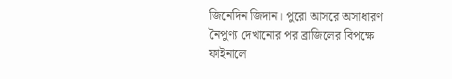জিনেদিন জিদান। পুরো আসরে অসাধারণ নৈপুণ্য দেখানোর পর ব্রাজিলের বিপক্ষে ফাইনালে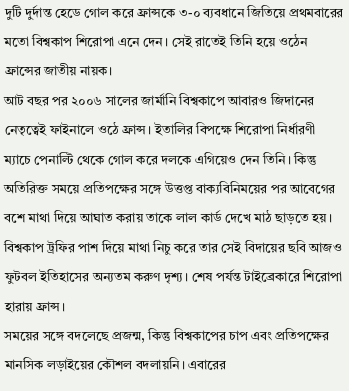দুটি দুর্দান্ত হেডে গোল করে ফ্রান্সকে ৩-০ ব্যবধানে জিতিয়ে প্রথমবারের মতো বিশ্বকাপ শিরোপা এনে দেন। সেই রাতেই তিনি হয়ে ওঠেন ফ্রান্সের জাতীয় নায়ক।
আট বছর পর ২০০৬ সালের জার্মানি বিশ্বকাপে আবারও জিদানের নেতৃত্বেই ফাইনালে ওঠে ফ্রান্স। ইতালির বিপক্ষে শিরোপা নির্ধারণী ম্যাচে পেনাল্টি থেকে গোল করে দলকে এগিয়েও দেন তিনি। কিন্তু অতিরিক্ত সময়ে প্রতিপক্ষের সঙ্গে উত্তপ্ত বাক্যবিনিময়ের পর আবেগের বশে মাথা দিয়ে আঘাত করায় তাকে লাল কার্ড দেখে মাঠ ছাড়তে হয়। বিশ্বকাপ ট্রফির পাশ দিয়ে মাথা নিচু করে তার সেই বিদায়ের ছবি আজও ফুটবল ইতিহাসের অন্যতম করুণ দৃশ্য। শেষ পর্যন্ত টাইব্রেকারে শিরোপা হারায় ফ্রান্স।
সময়ের সঙ্গে বদলেছে প্রজন্ম, কিন্তু বিশ্বকাপের চাপ এবং প্রতিপক্ষের মানসিক লড়াইয়ের কৌশল বদলায়নি। এবারের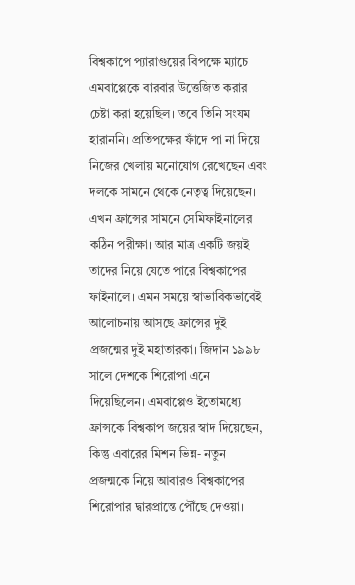বিশ্বকাপে প্যারাগুয়ের বিপক্ষে ম্যাচে এমবাপ্পেকে বারবার উত্তেজিত করার চেষ্টা করা হয়েছিল। তবে তিনি সংযম হারাননি। প্রতিপক্ষের ফাঁদে পা না দিয়ে নিজের খেলায় মনোযোগ রেখেছেন এবং দলকে সামনে থেকে নেতৃত্ব দিয়েছেন।
এখন ফ্রান্সের সামনে সেমিফাইনালের কঠিন পরীক্ষা। আর মাত্র একটি জয়ই তাদের নিয়ে যেতে পারে বিশ্বকাপের ফাইনালে। এমন সময়ে স্বাভাবিকভাবেই আলোচনায় আসছে ফ্রান্সের দুই প্রজন্মের দুই মহাতারকা। জিদান ১৯৯৮ সালে দেশকে শিরোপা এনে দিয়েছিলেন। এমবাপ্পেও ইতোমধ্যে ফ্রান্সকে বিশ্বকাপ জয়ের স্বাদ দিয়েছেন, কিন্তু এবারের মিশন ভিন্ন- নতুন প্রজন্মকে নিয়ে আবারও বিশ্বকাপের শিরোপার দ্বারপ্রান্তে পৌঁছে দেওয়া।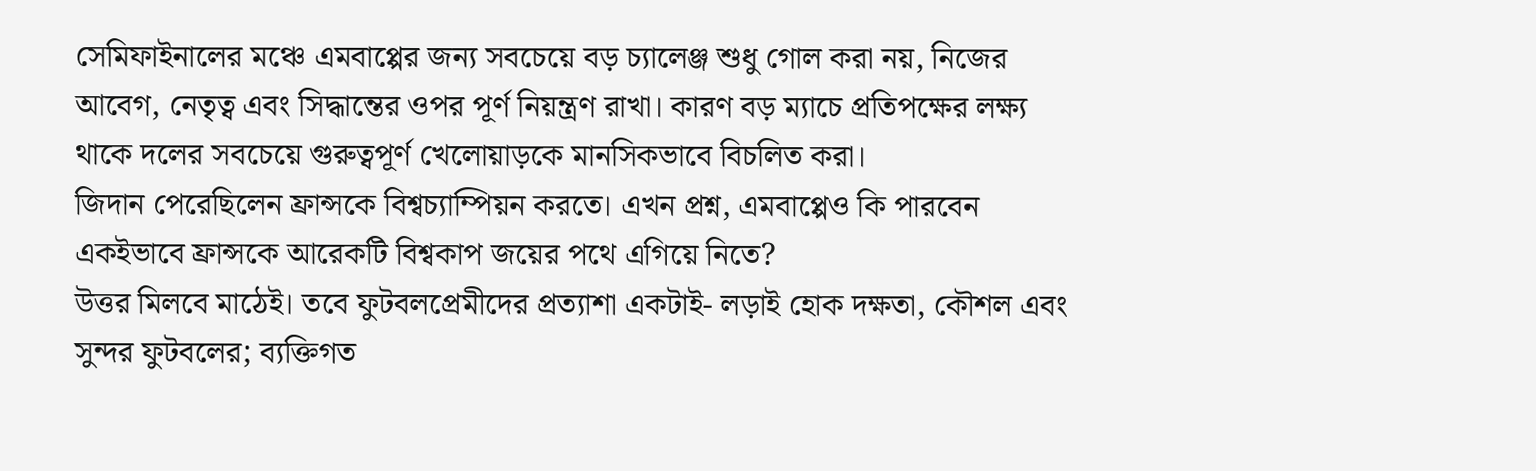সেমিফাইনালের মঞ্চে এমবাপ্পের জন্য সবচেয়ে বড় চ্যালেঞ্জ শুধু গোল করা নয়, নিজের আবেগ, নেতৃত্ব এবং সিদ্ধান্তের ওপর পূর্ণ নিয়ন্ত্রণ রাখা। কারণ বড় ম্যাচে প্রতিপক্ষের লক্ষ্য থাকে দলের সবচেয়ে গুরুত্বপূর্ণ খেলোয়াড়কে মানসিকভাবে বিচলিত করা।
জিদান পেরেছিলেন ফ্রান্সকে বিশ্বচ্যাম্পিয়ন করতে। এখন প্রশ্ন, এমবাপ্পেও কি পারবেন একইভাবে ফ্রান্সকে আরেকটি বিশ্বকাপ জয়ের পথে এগিয়ে নিতে?
উত্তর মিলবে মাঠেই। তবে ফুটবলপ্রেমীদের প্রত্যাশা একটাই- লড়াই হোক দক্ষতা, কৌশল এবং সুন্দর ফুটবলের; ব্যক্তিগত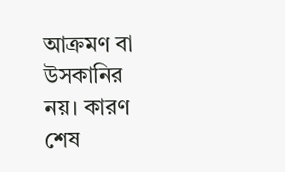আক্রমণ বা উসকানির নয়। কারণ শেষ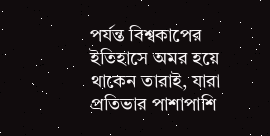পর্যন্ত বিশ্বকাপের ইতিহাসে অমর হয়ে থাকেন তারাই, যারা প্রতিভার পাশাপাশি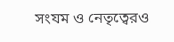সংযম ও নেতৃত্বেরও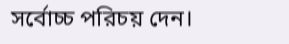সর্বোচ্চ পরিচয় দেন।